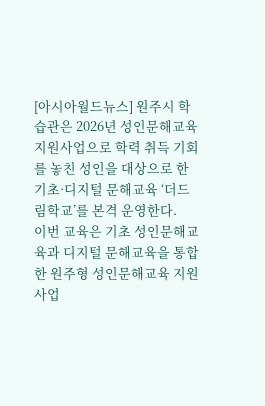[아시아월드뉴스] 원주시 학습관은 2026년 성인문해교육 지원사업으로 학력 취득 기회를 놓친 성인을 대상으로 한 기초·디지털 문해교육 ‘더드림학교’를 본격 운영한다.
이번 교육은 기초 성인문해교육과 디지털 문해교육을 통합한 원주형 성인문해교육 지원사업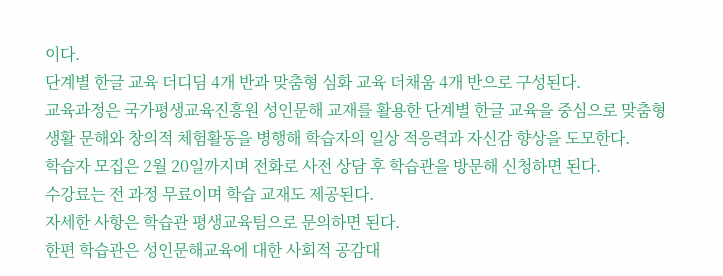이다.
단계별 한글 교육 더디딤 4개 반과 맞춤형 심화 교육 더채움 4개 반으로 구성된다.
교육과정은 국가평생교육진흥원 성인문해 교재를 활용한 단계별 한글 교육을 중심으로 맞춤형 생활 문해와 창의적 체험활동을 병행해 학습자의 일상 적응력과 자신감 향상을 도모한다.
학습자 모집은 2월 20일까지며 전화로 사전 상담 후 학습관을 방문해 신청하면 된다.
수강료는 전 과정 무료이며 학습 교재도 제공된다.
자세한 사항은 학습관 평생교육팀으로 문의하면 된다.
한편 학습관은 성인문해교육에 대한 사회적 공감대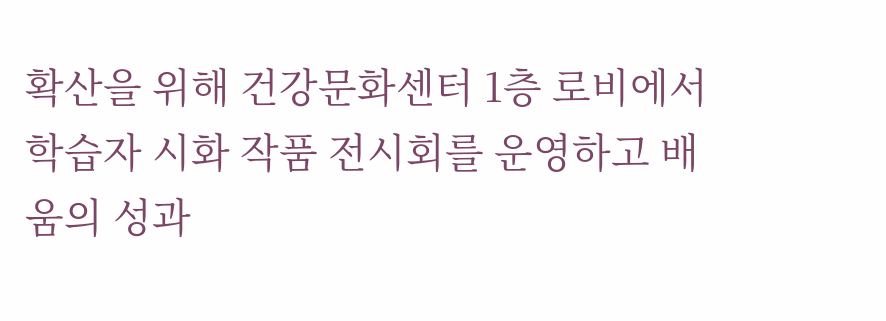확산을 위해 건강문화센터 1층 로비에서 학습자 시화 작품 전시회를 운영하고 배움의 성과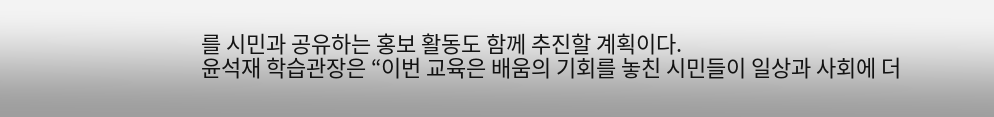를 시민과 공유하는 홍보 활동도 함께 추진할 계획이다.
윤석재 학습관장은 “이번 교육은 배움의 기회를 놓친 시민들이 일상과 사회에 더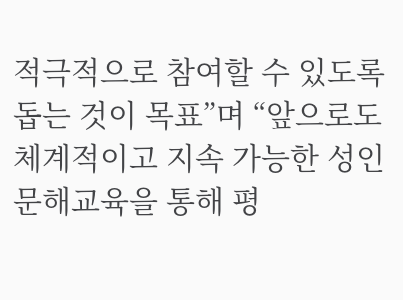적극적으로 참여할 수 있도록 돕는 것이 목표”며 “앞으로도 체계적이고 지속 가능한 성인문해교육을 통해 평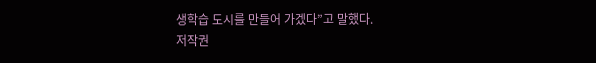생학습 도시를 만들어 가겠다”고 말했다.
저작권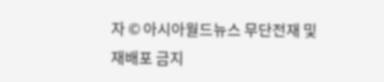자 © 아시아월드뉴스 무단전재 및 재배포 금지